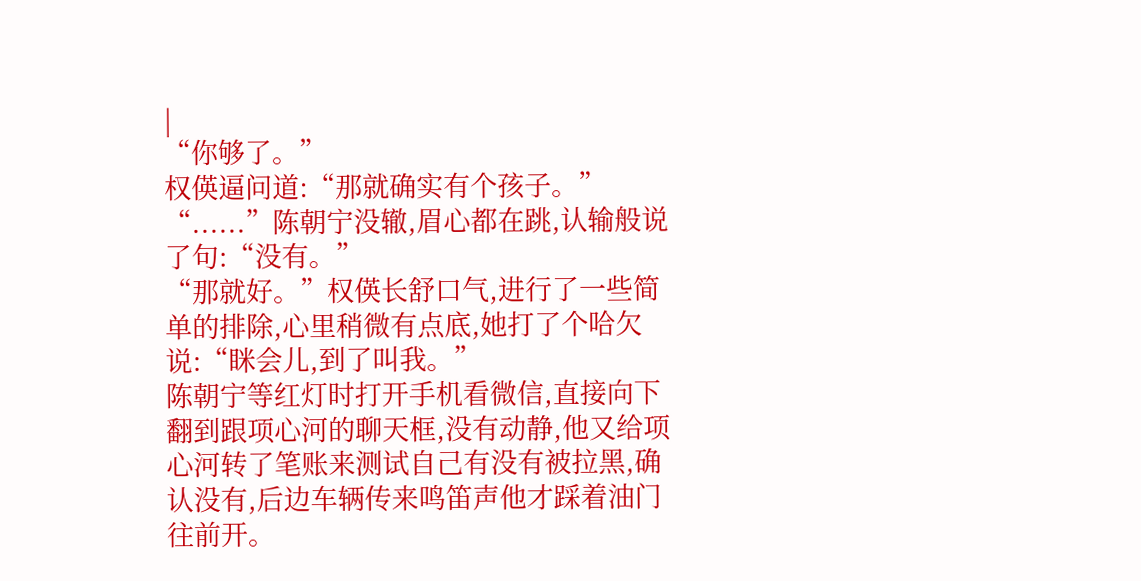|
“你够了。”
权偀逼问道:“那就确实有个孩子。”
“......”陈朝宁没辙,眉心都在跳,认输般说了句:“没有。”
“那就好。”权偀长舒口气,进行了一些简单的排除,心里稍微有点底,她打了个哈欠说:“眯会儿,到了叫我。”
陈朝宁等红灯时打开手机看微信,直接向下翻到跟项心河的聊天框,没有动静,他又给项心河转了笔账来测试自己有没有被拉黑,确认没有,后边车辆传来鸣笛声他才踩着油门往前开。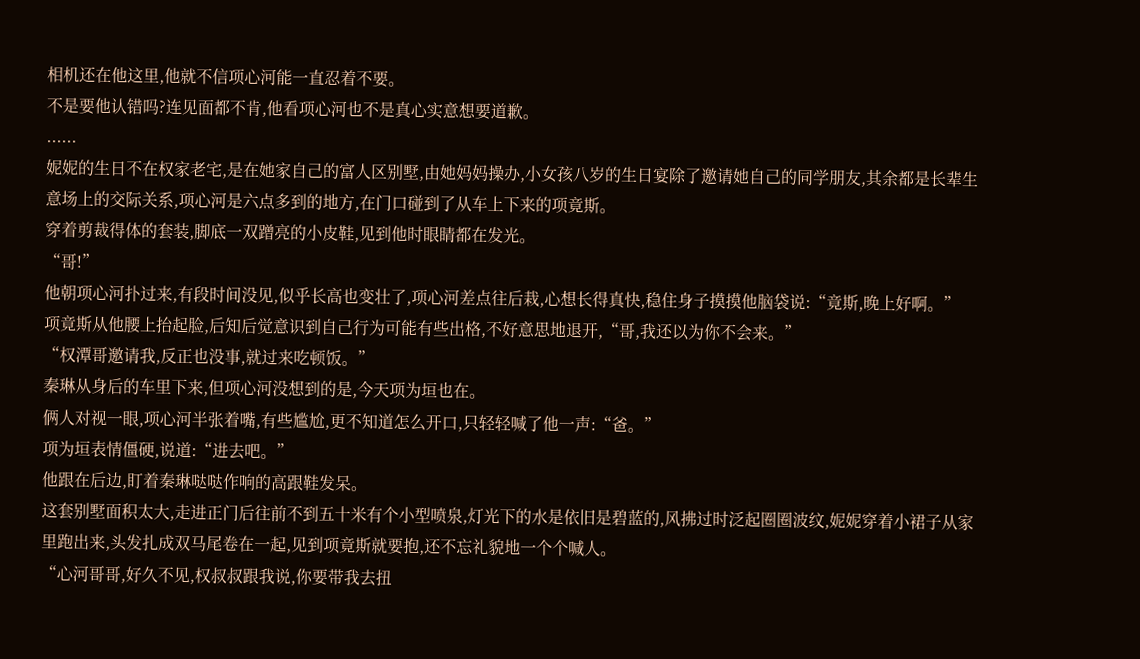相机还在他这里,他就不信项心河能一直忍着不要。
不是要他认错吗?连见面都不肯,他看项心河也不是真心实意想要道歉。
......
妮妮的生日不在权家老宅,是在她家自己的富人区别墅,由她妈妈操办,小女孩八岁的生日宴除了邀请她自己的同学朋友,其余都是长辈生意场上的交际关系,项心河是六点多到的地方,在门口碰到了从车上下来的项竟斯。
穿着剪裁得体的套装,脚底一双蹭亮的小皮鞋,见到他时眼睛都在发光。
“哥!”
他朝项心河扑过来,有段时间没见,似乎长高也变壮了,项心河差点往后栽,心想长得真快,稳住身子摸摸他脑袋说:“竟斯,晚上好啊。”
项竟斯从他腰上抬起脸,后知后觉意识到自己行为可能有些出格,不好意思地退开,“哥,我还以为你不会来。”
“权潭哥邀请我,反正也没事,就过来吃顿饭。”
秦琳从身后的车里下来,但项心河没想到的是,今天项为垣也在。
俩人对视一眼,项心河半张着嘴,有些尴尬,更不知道怎么开口,只轻轻喊了他一声:“爸。”
项为垣表情僵硬,说道:“进去吧。”
他跟在后边,盯着秦琳哒哒作响的高跟鞋发呆。
这套别墅面积太大,走进正门后往前不到五十米有个小型喷泉,灯光下的水是依旧是碧蓝的,风拂过时泛起圈圈波纹,妮妮穿着小裙子从家里跑出来,头发扎成双马尾卷在一起,见到项竟斯就要抱,还不忘礼貌地一个个喊人。
“心河哥哥,好久不见,权叔叔跟我说,你要带我去扭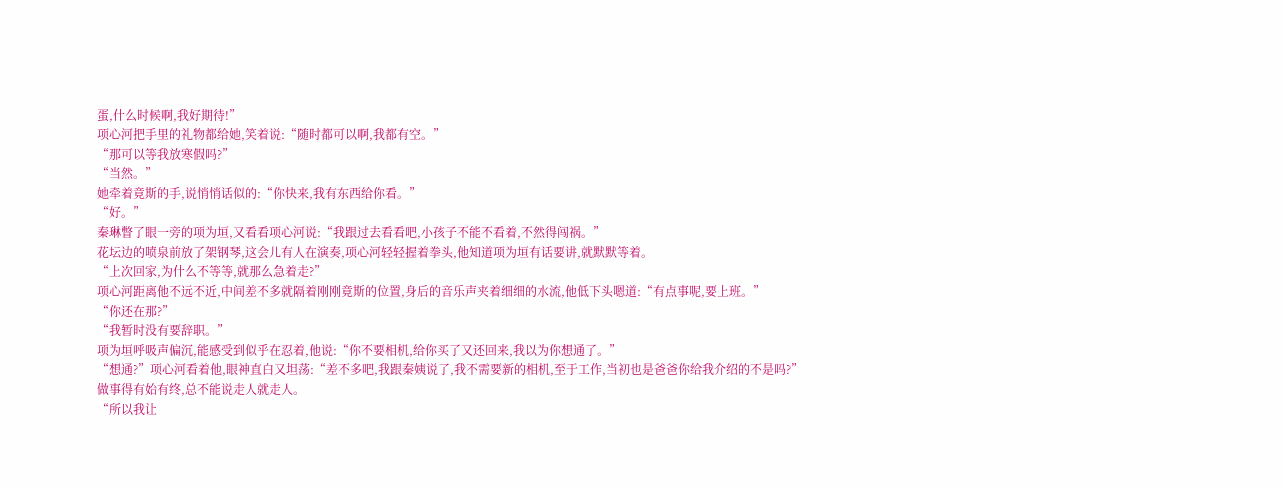蛋,什么时候啊,我好期待!”
项心河把手里的礼物都给她,笑着说:“随时都可以啊,我都有空。”
“那可以等我放寒假吗?”
“当然。”
她牵着竟斯的手,说悄悄话似的:“你快来,我有东西给你看。”
“好。”
秦琳瞥了眼一旁的项为垣,又看看项心河说:“我跟过去看看吧,小孩子不能不看着,不然得闯祸。”
花坛边的喷泉前放了架钢琴,这会儿有人在演奏,项心河轻轻握着拳头,他知道项为垣有话要讲,就默默等着。
“上次回家,为什么不等等,就那么急着走?”
项心河距离他不远不近,中间差不多就隔着刚刚竟斯的位置,身后的音乐声夹着细细的水流,他低下头嗯道:“有点事呢,要上班。”
“你还在那?”
“我暂时没有要辞职。”
项为垣呼吸声偏沉,能感受到似乎在忍着,他说:“你不要相机,给你买了又还回来,我以为你想通了。”
“想通?”项心河看着他,眼神直白又坦荡:“差不多吧,我跟秦姨说了,我不需要新的相机,至于工作,当初也是爸爸你给我介绍的不是吗?”
做事得有始有终,总不能说走人就走人。
“所以我让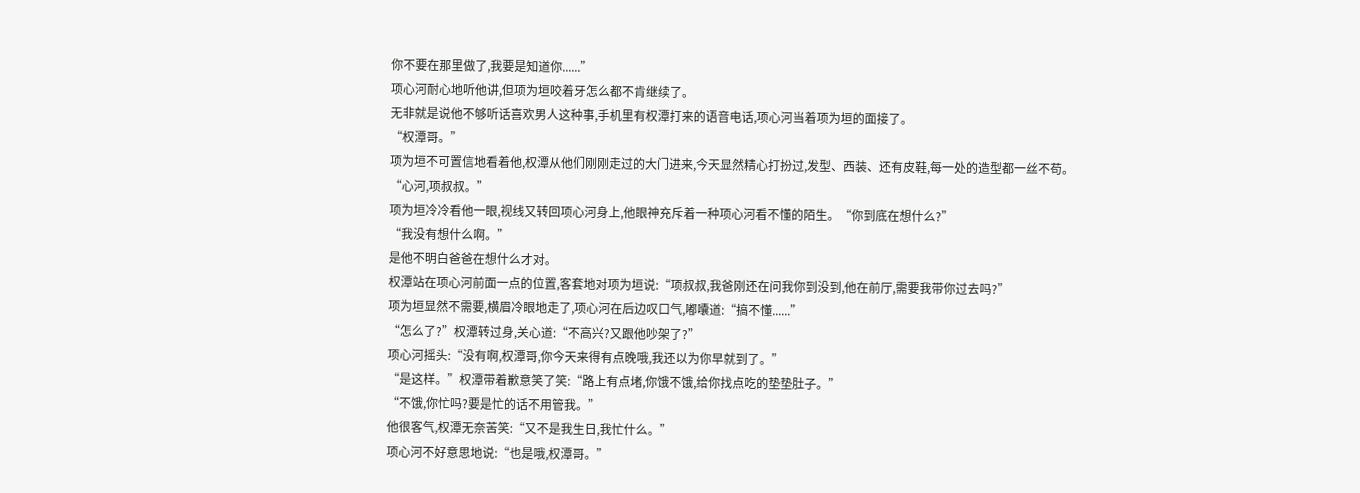你不要在那里做了,我要是知道你......”
项心河耐心地听他讲,但项为垣咬着牙怎么都不肯继续了。
无非就是说他不够听话喜欢男人这种事,手机里有权潭打来的语音电话,项心河当着项为垣的面接了。
“权潭哥。”
项为垣不可置信地看着他,权潭从他们刚刚走过的大门进来,今天显然精心打扮过,发型、西装、还有皮鞋,每一处的造型都一丝不苟。
“心河,项叔叔。”
项为垣冷冷看他一眼,视线又转回项心河身上,他眼神充斥着一种项心河看不懂的陌生。“你到底在想什么?”
“我没有想什么啊。”
是他不明白爸爸在想什么才对。
权潭站在项心河前面一点的位置,客套地对项为垣说:“项叔叔,我爸刚还在问我你到没到,他在前厅,需要我带你过去吗?”
项为垣显然不需要,横眉冷眼地走了,项心河在后边叹口气,嘟囔道:“搞不懂......”
“怎么了?”权潭转过身,关心道:“不高兴?又跟他吵架了?”
项心河摇头:“没有啊,权潭哥,你今天来得有点晚哦,我还以为你早就到了。”
“是这样。”权潭带着歉意笑了笑:“路上有点堵,你饿不饿,给你找点吃的垫垫肚子。”
“不饿,你忙吗?要是忙的话不用管我。”
他很客气,权潭无奈苦笑:“又不是我生日,我忙什么。”
项心河不好意思地说:“也是哦,权潭哥。”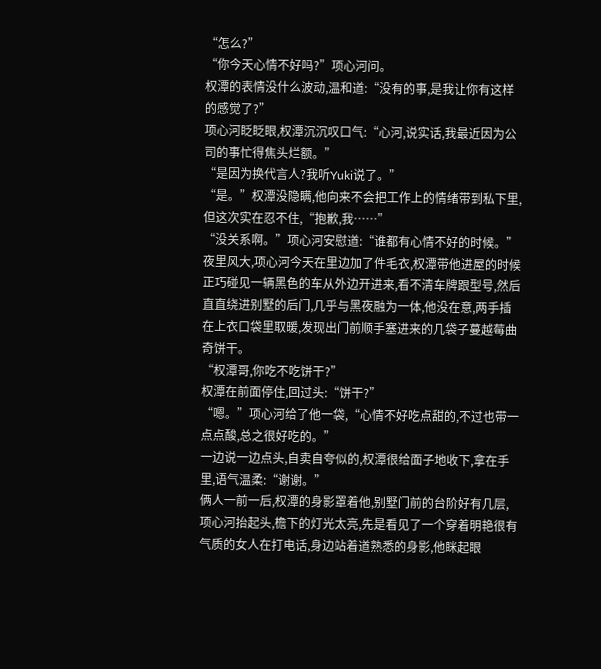“怎么?”
“你今天心情不好吗?”项心河问。
权潭的表情没什么波动,温和道:“没有的事,是我让你有这样的感觉了?”
项心河眨眨眼,权潭沉沉叹口气:“心河,说实话,我最近因为公司的事忙得焦头烂额。”
“是因为换代言人?我听Yuki说了。”
“是。”权潭没隐瞒,他向来不会把工作上的情绪带到私下里,但这次实在忍不住,“抱歉,我……”
“没关系啊。”项心河安慰道:“谁都有心情不好的时候。”
夜里风大,项心河今天在里边加了件毛衣,权潭带他进屋的时候正巧碰见一辆黑色的车从外边开进来,看不清车牌跟型号,然后直直绕进别墅的后门,几乎与黑夜融为一体,他没在意,两手插在上衣口袋里取暖,发现出门前顺手塞进来的几袋子蔓越莓曲奇饼干。
“权潭哥,你吃不吃饼干?”
权潭在前面停住,回过头:“饼干?”
“嗯。”项心河给了他一袋,“心情不好吃点甜的,不过也带一点点酸,总之很好吃的。”
一边说一边点头,自卖自夸似的,权潭很给面子地收下,拿在手里,语气温柔:“谢谢。”
俩人一前一后,权潭的身影罩着他,别墅门前的台阶好有几层,项心河抬起头,檐下的灯光太亮,先是看见了一个穿着明艳很有气质的女人在打电话,身边站着道熟悉的身影,他眯起眼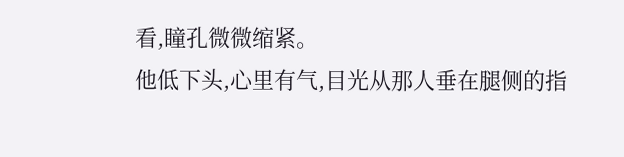看,瞳孔微微缩紧。
他低下头,心里有气,目光从那人垂在腿侧的指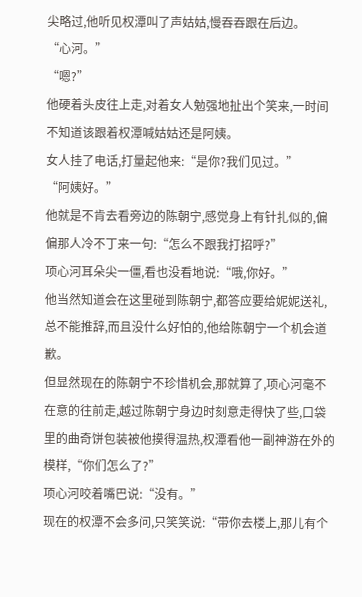尖略过,他听见权潭叫了声姑姑,慢吞吞跟在后边。
“心河。”
“嗯?”
他硬着头皮往上走,对着女人勉强地扯出个笑来,一时间不知道该跟着权潭喊姑姑还是阿姨。
女人挂了电话,打量起他来:“是你?我们见过。”
“阿姨好。”
他就是不肯去看旁边的陈朝宁,感觉身上有针扎似的,偏偏那人冷不丁来一句:“怎么不跟我打招呼?”
项心河耳朵尖一僵,看也没看地说:“哦,你好。”
他当然知道会在这里碰到陈朝宁,都答应要给妮妮送礼,总不能推辞,而且没什么好怕的,他给陈朝宁一个机会道歉。
但显然现在的陈朝宁不珍惜机会,那就算了,项心河毫不在意的往前走,越过陈朝宁身边时刻意走得快了些,口袋里的曲奇饼包装被他摸得温热,权潭看他一副神游在外的模样,“你们怎么了?”
项心河咬着嘴巴说:“没有。”
现在的权潭不会多问,只笑笑说:“带你去楼上,那儿有个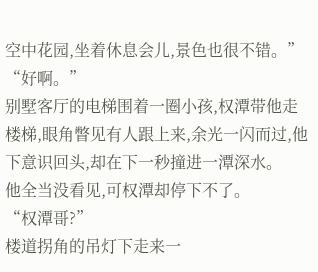空中花园,坐着休息会儿,景色也很不错。”
“好啊。”
别墅客厅的电梯围着一圈小孩,权潭带他走楼梯,眼角瞥见有人跟上来,余光一闪而过,他下意识回头,却在下一秒撞进一潭深水。
他全当没看见,可权潭却停下不了。
“权潭哥?”
楼道拐角的吊灯下走来一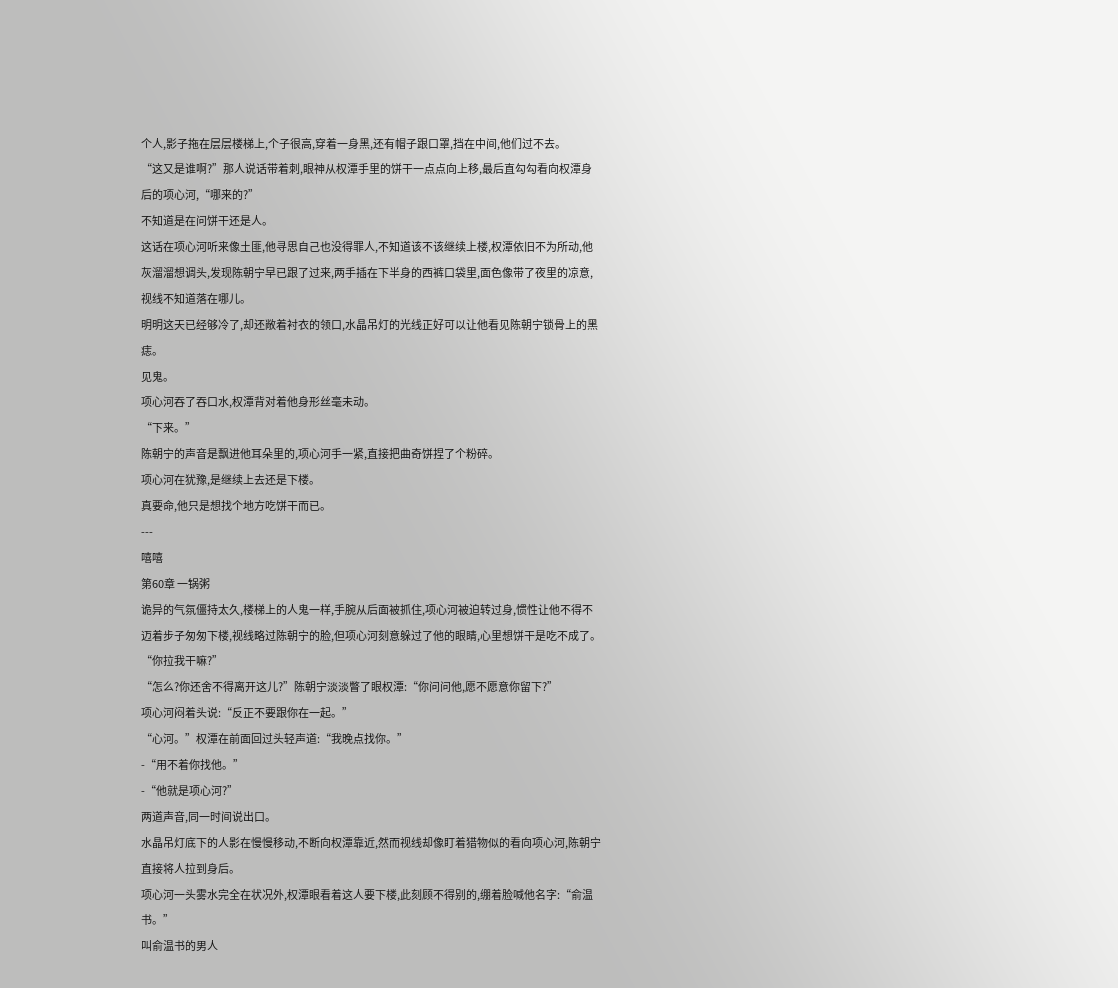个人,影子拖在层层楼梯上,个子很高,穿着一身黑,还有帽子跟口罩,挡在中间,他们过不去。
“这又是谁啊?”那人说话带着刺,眼神从权潭手里的饼干一点点向上移,最后直勾勾看向权潭身后的项心河,“哪来的?”
不知道是在问饼干还是人。
这话在项心河听来像土匪,他寻思自己也没得罪人,不知道该不该继续上楼,权潭依旧不为所动,他灰溜溜想调头,发现陈朝宁早已跟了过来,两手插在下半身的西裤口袋里,面色像带了夜里的凉意,视线不知道落在哪儿。
明明这天已经够冷了,却还敞着衬衣的领口,水晶吊灯的光线正好可以让他看见陈朝宁锁骨上的黑痣。
见鬼。
项心河吞了吞口水,权潭背对着他身形丝毫未动。
“下来。”
陈朝宁的声音是飘进他耳朵里的,项心河手一紧,直接把曲奇饼捏了个粉碎。
项心河在犹豫,是继续上去还是下楼。
真要命,他只是想找个地方吃饼干而已。
---
嘻嘻
第60章 一锅粥
诡异的气氛僵持太久,楼梯上的人鬼一样,手腕从后面被抓住,项心河被迫转过身,惯性让他不得不迈着步子匆匆下楼,视线略过陈朝宁的脸,但项心河刻意躲过了他的眼睛,心里想饼干是吃不成了。
“你拉我干嘛?”
“怎么?你还舍不得离开这儿?”陈朝宁淡淡瞥了眼权潭:“你问问他,愿不愿意你留下?”
项心河闷着头说:“反正不要跟你在一起。”
“心河。”权潭在前面回过头轻声道:“我晚点找你。”
-“用不着你找他。”
-“他就是项心河?”
两道声音,同一时间说出口。
水晶吊灯底下的人影在慢慢移动,不断向权潭靠近,然而视线却像盯着猎物似的看向项心河,陈朝宁直接将人拉到身后。
项心河一头雾水完全在状况外,权潭眼看着这人要下楼,此刻顾不得别的,绷着脸喊他名字:“俞温书。”
叫俞温书的男人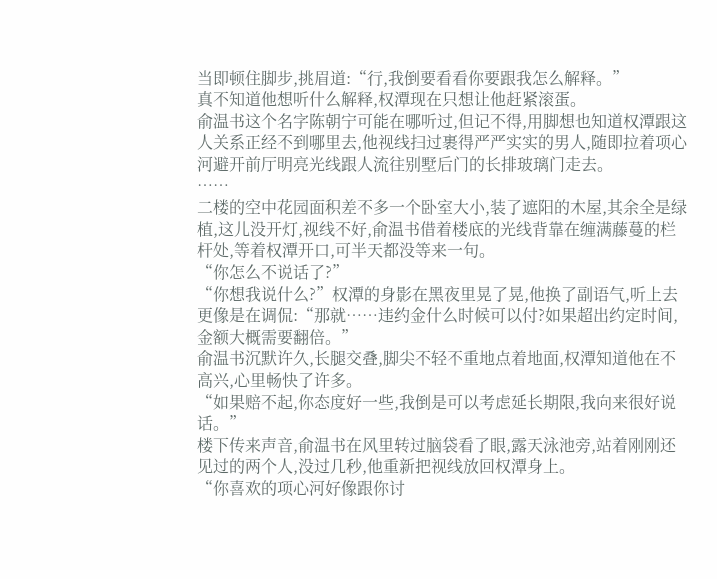当即顿住脚步,挑眉道:“行,我倒要看看你要跟我怎么解释。”
真不知道他想听什么解释,权潭现在只想让他赶紧滚蛋。
俞温书这个名字陈朝宁可能在哪听过,但记不得,用脚想也知道权潭跟这人关系正经不到哪里去,他视线扫过裹得严严实实的男人,随即拉着项心河避开前厅明亮光线跟人流往别墅后门的长排玻璃门走去。
……
二楼的空中花园面积差不多一个卧室大小,装了遮阳的木屋,其余全是绿植,这儿没开灯,视线不好,俞温书借着楼底的光线背靠在缠满藤蔓的栏杆处,等着权潭开口,可半天都没等来一句。
“你怎么不说话了?”
“你想我说什么?”权潭的身影在黑夜里晃了晃,他换了副语气,听上去更像是在调侃:“那就……违约金什么时候可以付?如果超出约定时间,金额大概需要翻倍。”
俞温书沉默许久,长腿交叠,脚尖不轻不重地点着地面,权潭知道他在不高兴,心里畅快了许多。
“如果赔不起,你态度好一些,我倒是可以考虑延长期限,我向来很好说话。”
楼下传来声音,俞温书在风里转过脑袋看了眼,露天泳池旁,站着刚刚还见过的两个人,没过几秒,他重新把视线放回权潭身上。
“你喜欢的项心河好像跟你讨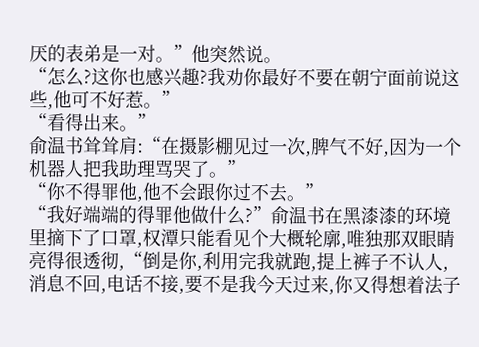厌的表弟是一对。”他突然说。
“怎么?这你也感兴趣?我劝你最好不要在朝宁面前说这些,他可不好惹。”
“看得出来。”
俞温书耸耸肩:“在摄影棚见过一次,脾气不好,因为一个机器人把我助理骂哭了。”
“你不得罪他,他不会跟你过不去。”
“我好端端的得罪他做什么?”俞温书在黑漆漆的环境里摘下了口罩,权潭只能看见个大概轮廓,唯独那双眼睛亮得很透彻,“倒是你,利用完我就跑,提上裤子不认人,消息不回,电话不接,要不是我今天过来,你又得想着法子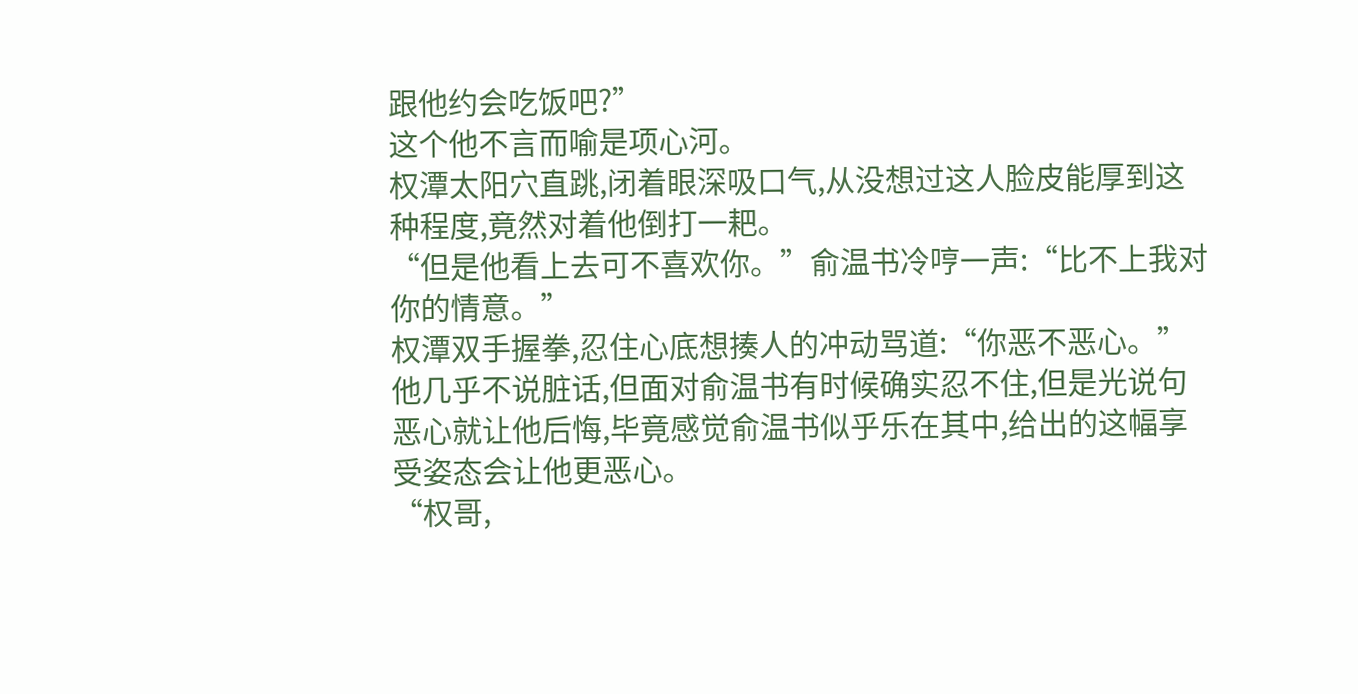跟他约会吃饭吧?”
这个他不言而喻是项心河。
权潭太阳穴直跳,闭着眼深吸口气,从没想过这人脸皮能厚到这种程度,竟然对着他倒打一耙。
“但是他看上去可不喜欢你。”俞温书冷哼一声:“比不上我对你的情意。”
权潭双手握拳,忍住心底想揍人的冲动骂道:“你恶不恶心。”
他几乎不说脏话,但面对俞温书有时候确实忍不住,但是光说句恶心就让他后悔,毕竟感觉俞温书似乎乐在其中,给出的这幅享受姿态会让他更恶心。
“权哥,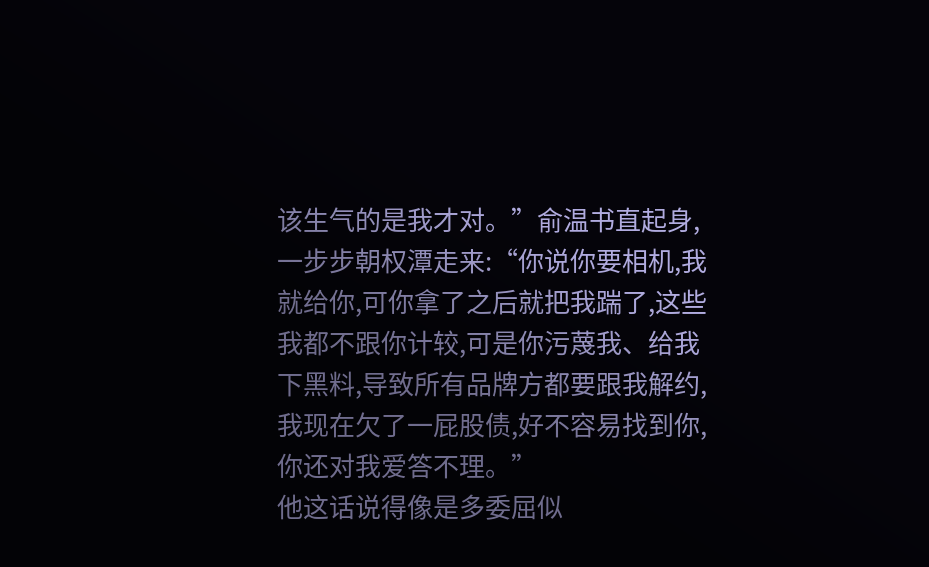该生气的是我才对。”俞温书直起身,一步步朝权潭走来:“你说你要相机,我就给你,可你拿了之后就把我踹了,这些我都不跟你计较,可是你污蔑我、给我下黑料,导致所有品牌方都要跟我解约,我现在欠了一屁股债,好不容易找到你,你还对我爱答不理。”
他这话说得像是多委屈似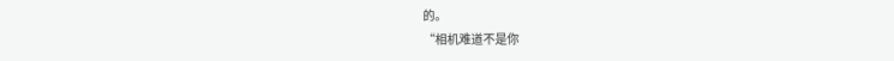的。
“相机难道不是你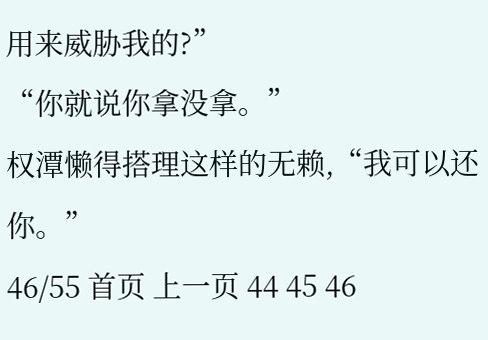用来威胁我的?”
“你就说你拿没拿。”
权潭懒得搭理这样的无赖,“我可以还你。”
46/55 首页 上一页 44 45 46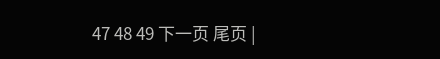47 48 49 下一页 尾页 |